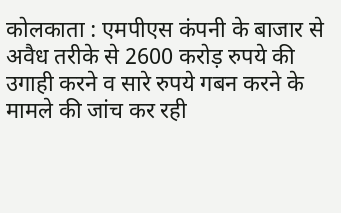कोलकाता : एमपीएस कंपनी के बाजार से अवैध तरीके से 2600 करोड़ रुपये की उगाही करने व सारे रुपये गबन करने के मामले की जांच कर रही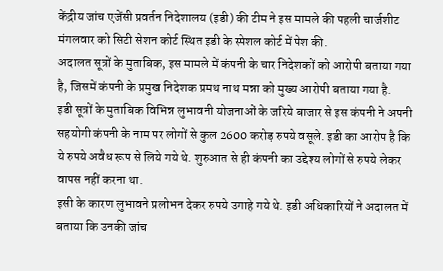केंद्रीय जांच एजेंसी प्रवर्तन निदेशालय (इडी) की टीम ने इस मामले की पहली चार्जशीट मंगलवार को सिटी सेशन कोर्ट स्थित इडी के स्पेशल कोर्ट में पेश की.
अदालत सूत्रों के मुताबिक, इस मामले में कंपनी के चार निदेशकों को आरोपी बताया गया है, जिसमें कंपनी के प्रमुख निदेशक प्रमथ नाथ मन्ना को मुख्य आरोपी बताया गया है.
इडी सूत्रों के मुताबिक विभिन्न लुभावनी योजनाओं के जरिये बाजार से इस कंपनी ने अपनी सहयोगी कंपनी के नाम पर लोगों से कुल 2600 करोड़ रुपये वसूले. इडी का आरोप है कि ये रुपये अवैध रूप से लिये गये थे. शुरुआत से ही कंपनी का उद्देश्य लोगों से रुपये लेकर वापस नहीं करना था.
इसी के कारण लुभावने प्रलोभन देकर रुपये उगाहे गये थे. इडी अधिकारियों ने अदालत में बताया कि उनकी जांच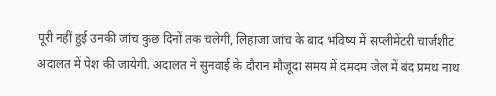पूरी नहीं हुई उनकी जांच कुछ दिनों तक चलेगी, लिहाजा जांच के बाद भविष्य में सप्लीमेंटरी चार्जशीट अदालत में पेश की जायेगी. अदालत ने सुनवाई के दौरान मौजूदा समय में दमदम जेल में बंद प्रमथ नाथ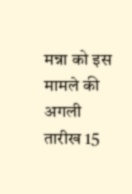मन्ना को इस मामले की अगली तारीख 15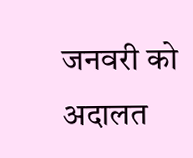जनवरी को अदालत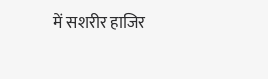में सशरीर हाजिर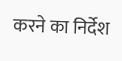करने का निर्देश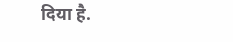दिया है.